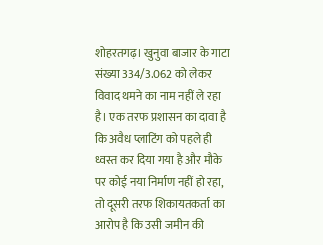शोहरतगढ़। खुनुवा बाजार के गाटा संख्या 334/3.062 को लेकर विवाद थमने का नाम नहीं ले रहा है। एक तरफ प्रशासन का दावा है कि अवैध प्लाटिंग को पहले ही ध्वस्त कर दिया गया है और मौके पर कोई नया निर्माण नहीं हो रहा, तो दूसरी तरफ शिकायतकर्ता का आरोप है कि उसी जमीन की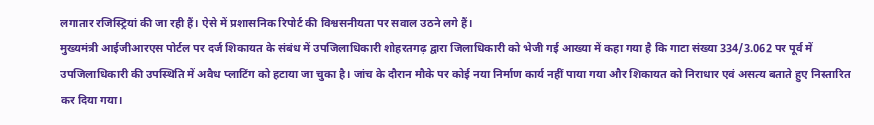लगातार रजिस्ट्रियां की जा रही हैं। ऐसे में प्रशासनिक रिपोर्ट की विश्वसनीयता पर सवाल उठने लगे हैं।
मुख्यमंत्री आईजीआरएस पोर्टल पर दर्ज शिकायत के संबंध में उपजिलाधिकारी शोहरतगढ़ द्वारा जिलाधिकारी को भेजी गई आख्या में कहा गया है कि गाटा संख्या 334/3.062 पर पूर्व में उपजिलाधिकारी की उपस्थिति में अवैध प्लाटिंग को हटाया जा चुका है। जांच के दौरान मौके पर कोई नया निर्माण कार्य नहीं पाया गया और शिकायत को निराधार एवं असत्य बताते हुए निस्तारित कर दिया गया।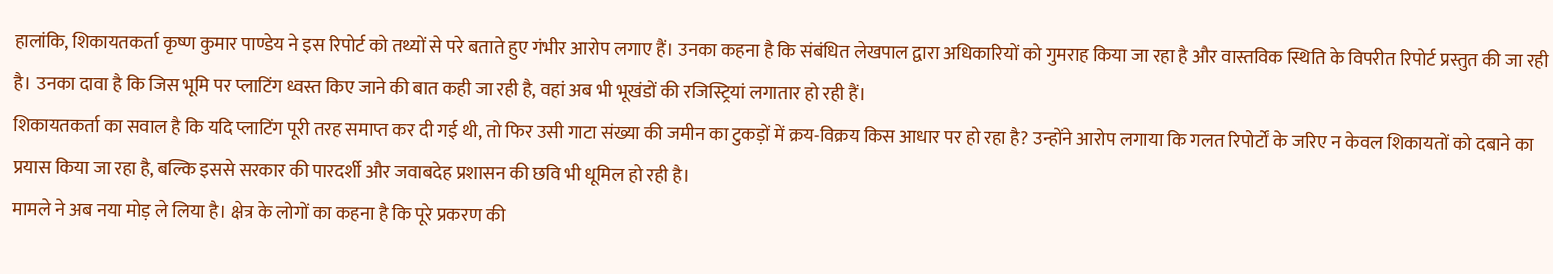हालांकि, शिकायतकर्ता कृष्ण कुमार पाण्डेय ने इस रिपोर्ट को तथ्यों से परे बताते हुए गंभीर आरोप लगाए हैं। उनका कहना है कि संबंधित लेखपाल द्वारा अधिकारियों को गुमराह किया जा रहा है और वास्तविक स्थिति के विपरीत रिपोर्ट प्रस्तुत की जा रही है। उनका दावा है कि जिस भूमि पर प्लाटिंग ध्वस्त किए जाने की बात कही जा रही है, वहां अब भी भूखंडों की रजिस्ट्रियां लगातार हो रही हैं।
शिकायतकर्ता का सवाल है कि यदि प्लाटिंग पूरी तरह समाप्त कर दी गई थी, तो फिर उसी गाटा संख्या की जमीन का टुकड़ों में क्रय-विक्रय किस आधार पर हो रहा है? उन्होंने आरोप लगाया कि गलत रिपोर्टों के जरिए न केवल शिकायतों को दबाने का प्रयास किया जा रहा है, बल्कि इससे सरकार की पारदर्शी और जवाबदेह प्रशासन की छवि भी धूमिल हो रही है।
मामले ने अब नया मोड़ ले लिया है। क्षेत्र के लोगों का कहना है कि पूरे प्रकरण की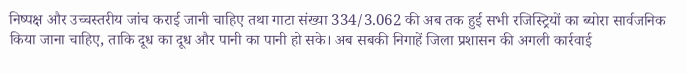निष्पक्ष और उच्चस्तरीय जांच कराई जानी चाहिए तथा गाटा संख्या 334/3.062 की अब तक हुई सभी रजिस्ट्रियों का ब्योरा सार्वजनिक किया जाना चाहिए, ताकि दूध का दूध और पानी का पानी हो सके। अब सबकी निगाहें जिला प्रशासन की अगली कार्रवाई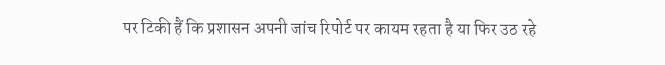पर टिकी हैं कि प्रशासन अपनी जांच रिपोर्ट पर कायम रहता है या फिर उठ रहे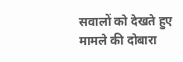सवालों को देखते हुए मामले की दोबारा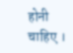होनी चाहिए ।